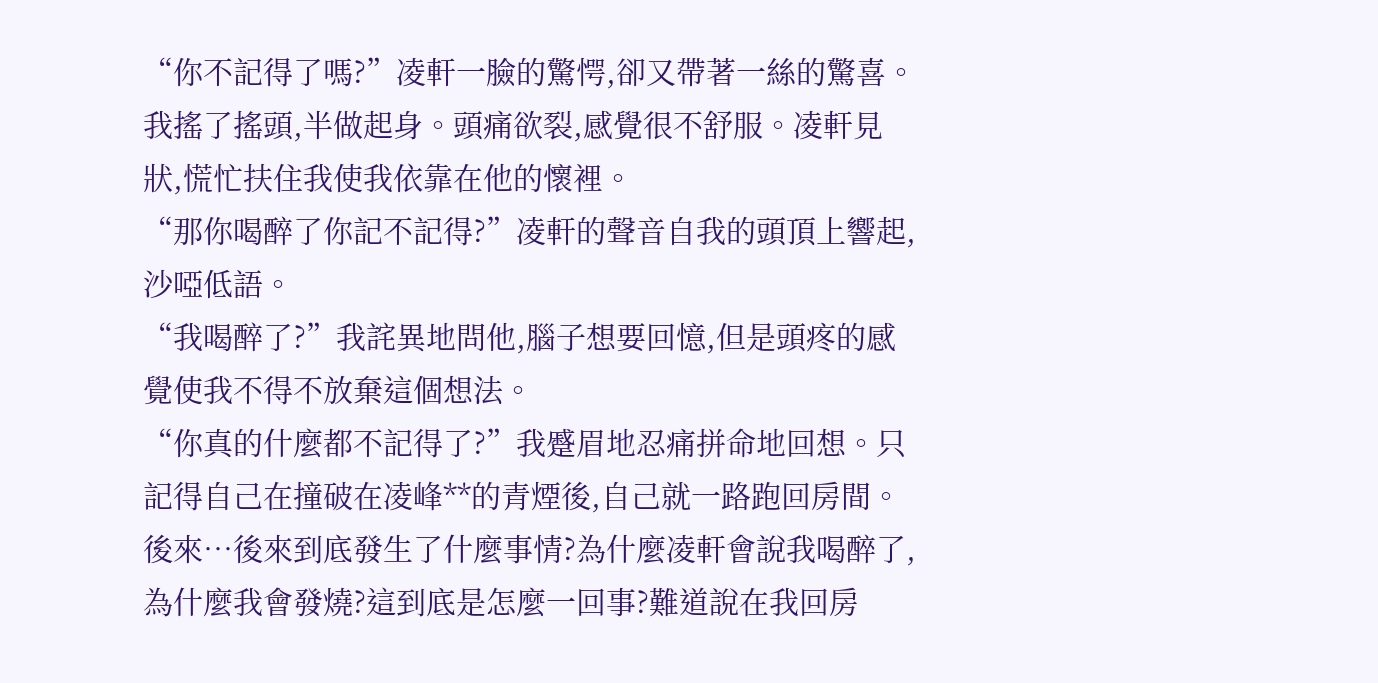“你不記得了嗎?”凌軒一臉的驚愕,卻又帶著一絲的驚喜。
我搖了搖頭,半做起身。頭痛欲裂,感覺很不舒服。凌軒見狀,慌忙扶住我使我依靠在他的懷裡。
“那你喝醉了你記不記得?”凌軒的聲音自我的頭頂上響起,沙啞低語。
“我喝醉了?”我詫異地問他,腦子想要回憶,但是頭疼的感覺使我不得不放棄這個想法。
“你真的什麼都不記得了?”我蹙眉地忍痛拼命地回想。只記得自己在撞破在凌峰**的青煙後,自己就一路跑回房間。後來…後來到底發生了什麼事情?為什麼凌軒會說我喝醉了,為什麼我會發燒?這到底是怎麼一回事?難道說在我回房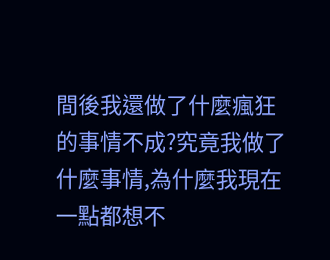間後我還做了什麼瘋狂的事情不成?究竟我做了什麼事情,為什麼我現在一點都想不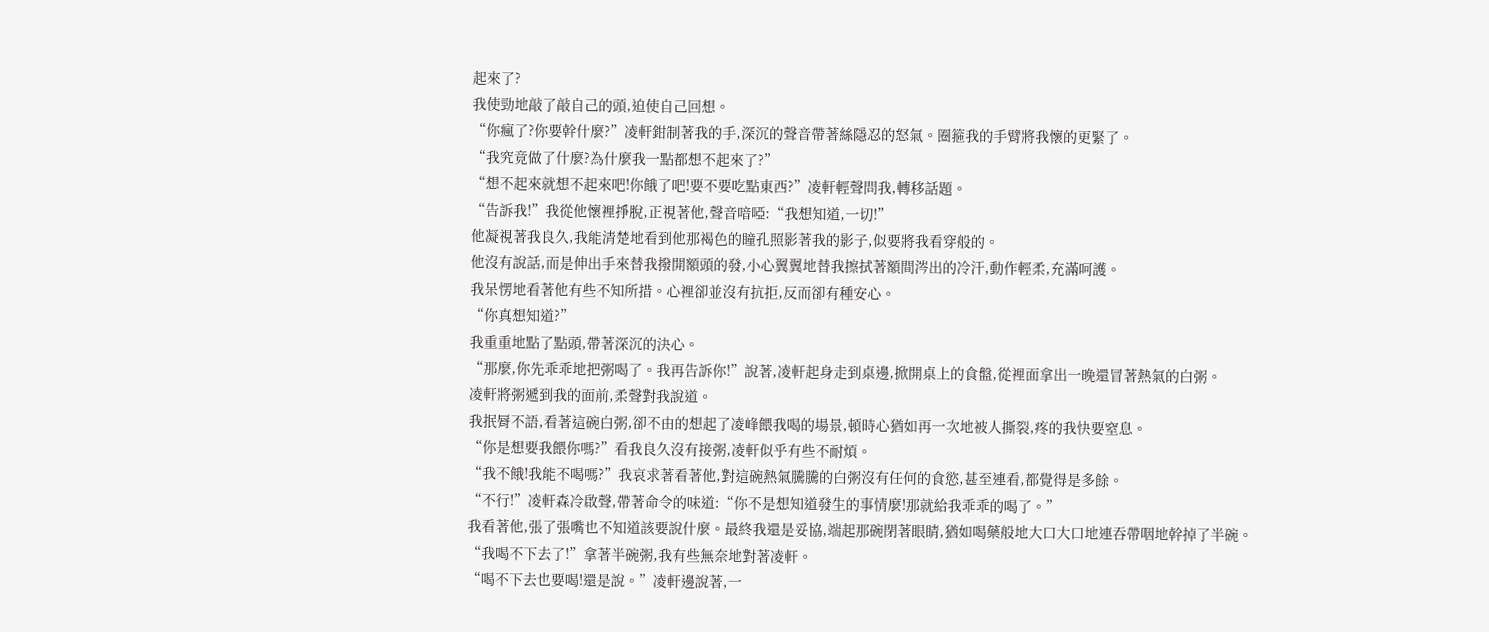起來了?
我使勁地敲了敲自己的頭,迫使自己回想。
“你瘋了?你要幹什麼?”凌軒鉗制著我的手,深沉的聲音帶著絲隱忍的怒氣。圈箍我的手臂將我懷的更緊了。
“我究竟做了什麼?為什麼我一點都想不起來了?”
“想不起來就想不起來吧!你餓了吧!要不要吃點東西?”凌軒輕聲問我,轉移話題。
“告訴我!”我從他懷裡掙脫,正視著他,聲音喑啞:“我想知道,一切!”
他凝視著我良久,我能清楚地看到他那褐色的瞳孔照影著我的影子,似要將我看穿般的。
他沒有說話,而是伸出手來替我撥開額頭的發,小心翼翼地替我擦拭著額間涔出的冷汗,動作輕柔,充滿呵護。
我呆愣地看著他有些不知所措。心裡卻並沒有抗拒,反而卻有種安心。
“你真想知道?”
我重重地點了點頭,帶著深沉的決心。
“那麼,你先乖乖地把粥喝了。我再告訴你!”說著,凌軒起身走到桌邊,掀開桌上的食盤,從裡面拿出一晚還冒著熱氣的白粥。
凌軒將粥遞到我的面前,柔聲對我說道。
我抿脣不語,看著這碗白粥,卻不由的想起了凌峰餵我喝的場景,頓時心猶如再一次地被人撕裂,疼的我快要窒息。
“你是想要我餵你嗎?”看我良久沒有接粥,凌軒似乎有些不耐煩。
“我不餓!我能不喝嗎?”我哀求著看著他,對這碗熱氣騰騰的白粥沒有任何的食慾,甚至連看,都覺得是多餘。
“不行!”凌軒森冷啟聲,帶著命令的味道:“你不是想知道發生的事情麼!那就給我乖乖的喝了。”
我看著他,張了張嘴也不知道該要說什麼。最終我還是妥協,端起那碗閉著眼睛,猶如喝藥般地大口大口地連吞帶咽地幹掉了半碗。
“我喝不下去了!”拿著半碗粥,我有些無奈地對著凌軒。
“喝不下去也要喝!還是說。”凌軒邊說著,一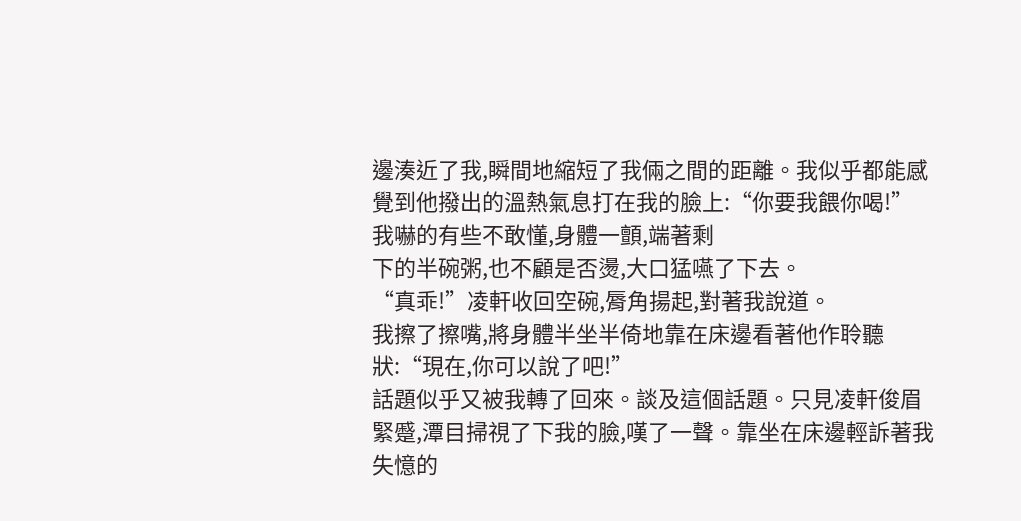邊湊近了我,瞬間地縮短了我倆之間的距離。我似乎都能感覺到他撥出的溫熱氣息打在我的臉上:“你要我餵你喝!”
我嚇的有些不敢懂,身體一顫,端著剩
下的半碗粥,也不顧是否燙,大口猛嚥了下去。
“真乖!”凌軒收回空碗,脣角揚起,對著我說道。
我擦了擦嘴,將身體半坐半倚地靠在床邊看著他作聆聽狀:“現在,你可以說了吧!”
話題似乎又被我轉了回來。談及這個話題。只見凌軒俊眉緊蹙,潭目掃視了下我的臉,嘆了一聲。靠坐在床邊輕訴著我失憶的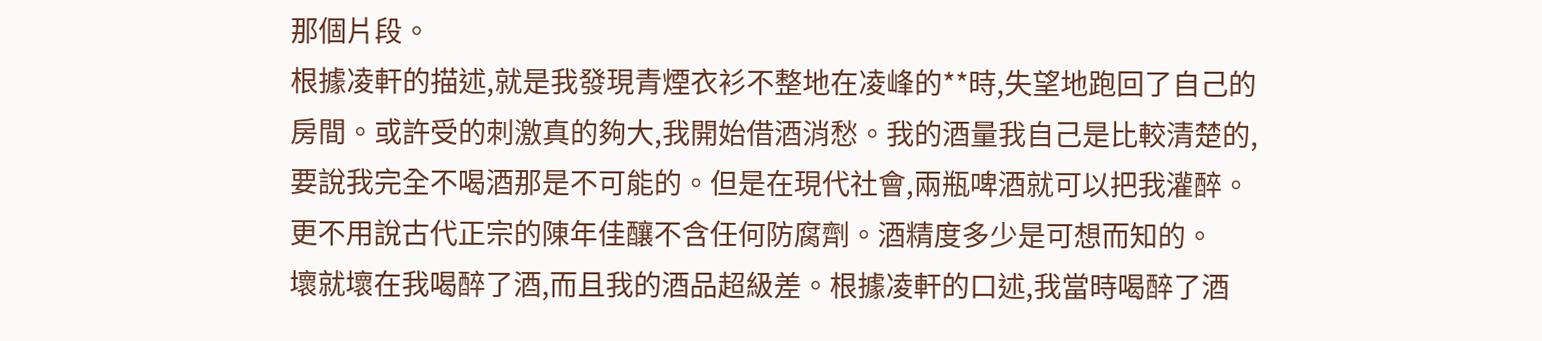那個片段。
根據凌軒的描述,就是我發現青煙衣衫不整地在凌峰的**時,失望地跑回了自己的房間。或許受的刺激真的夠大,我開始借酒消愁。我的酒量我自己是比較清楚的,要說我完全不喝酒那是不可能的。但是在現代社會,兩瓶啤酒就可以把我灌醉。更不用說古代正宗的陳年佳釀不含任何防腐劑。酒精度多少是可想而知的。
壞就壞在我喝醉了酒,而且我的酒品超級差。根據凌軒的口述,我當時喝醉了酒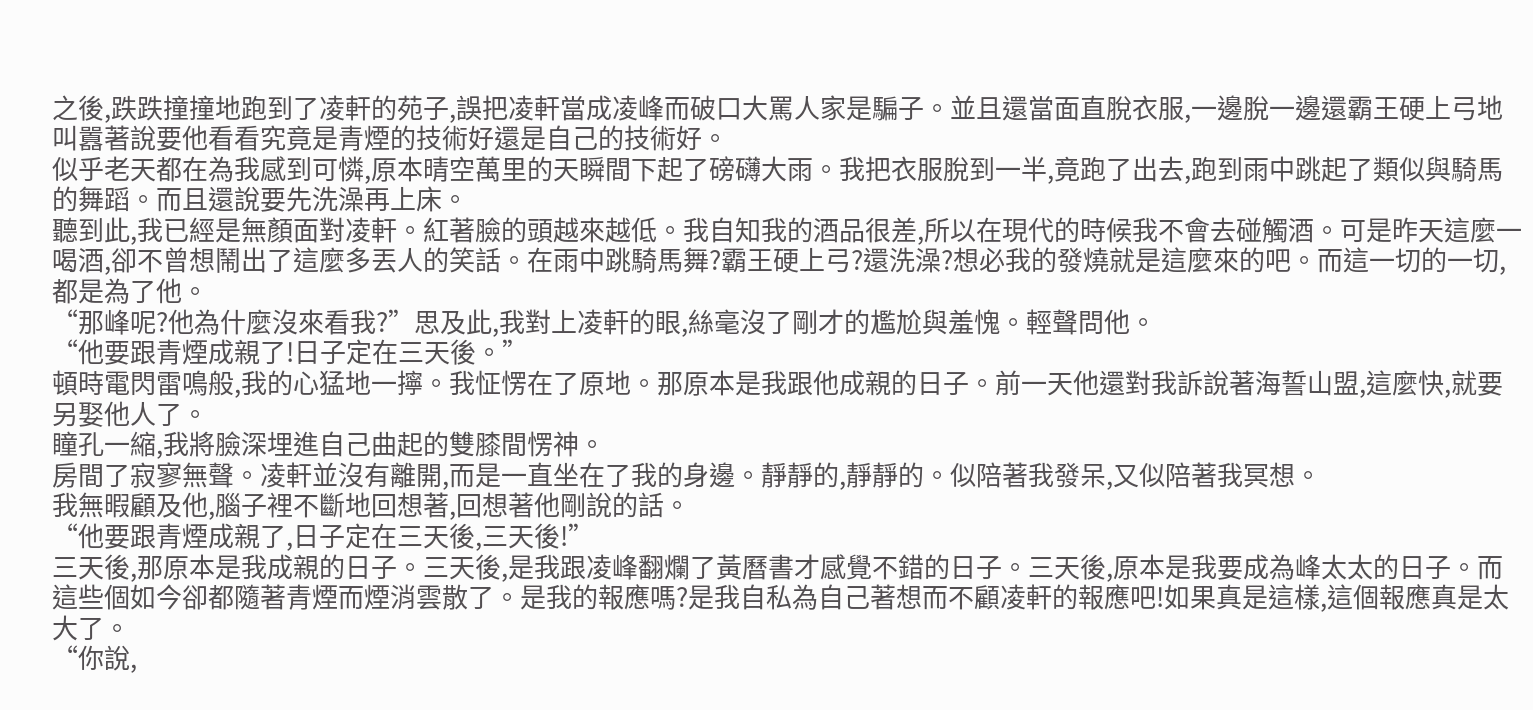之後,跌跌撞撞地跑到了凌軒的苑子,誤把凌軒當成凌峰而破口大罵人家是騙子。並且還當面直脫衣服,一邊脫一邊還霸王硬上弓地叫囂著說要他看看究竟是青煙的技術好還是自己的技術好。
似乎老天都在為我感到可憐,原本晴空萬里的天瞬間下起了磅礴大雨。我把衣服脫到一半,竟跑了出去,跑到雨中跳起了類似與騎馬的舞蹈。而且還說要先洗澡再上床。
聽到此,我已經是無顏面對凌軒。紅著臉的頭越來越低。我自知我的酒品很差,所以在現代的時候我不會去碰觸酒。可是昨天這麼一喝酒,卻不曾想鬧出了這麼多丟人的笑話。在雨中跳騎馬舞?霸王硬上弓?還洗澡?想必我的發燒就是這麼來的吧。而這一切的一切,都是為了他。
“那峰呢?他為什麼沒來看我?”思及此,我對上凌軒的眼,絲毫沒了剛才的尷尬與羞愧。輕聲問他。
“他要跟青煙成親了!日子定在三天後。”
頓時電閃雷鳴般,我的心猛地一擰。我怔愣在了原地。那原本是我跟他成親的日子。前一天他還對我訴說著海誓山盟,這麼快,就要另娶他人了。
瞳孔一縮,我將臉深埋進自己曲起的雙膝間愣神。
房間了寂寥無聲。凌軒並沒有離開,而是一直坐在了我的身邊。靜靜的,靜靜的。似陪著我發呆,又似陪著我冥想。
我無暇顧及他,腦子裡不斷地回想著,回想著他剛說的話。
“他要跟青煙成親了,日子定在三天後,三天後!”
三天後,那原本是我成親的日子。三天後,是我跟凌峰翻爛了黃曆書才感覺不錯的日子。三天後,原本是我要成為峰太太的日子。而這些個如今卻都隨著青煙而煙消雲散了。是我的報應嗎?是我自私為自己著想而不顧凌軒的報應吧!如果真是這樣,這個報應真是太大了。
“你說,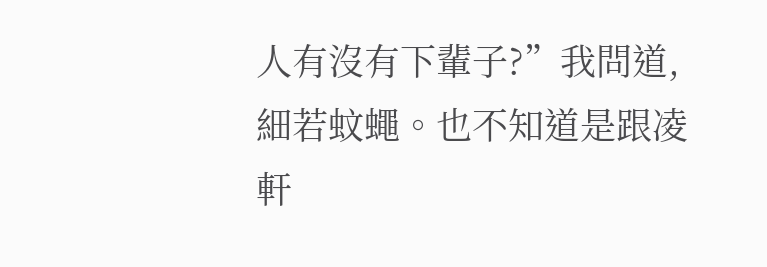人有沒有下輩子?”我問道,細若蚊蠅。也不知道是跟凌軒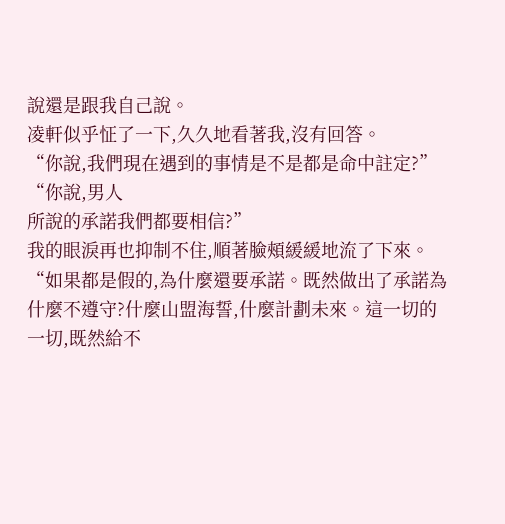說還是跟我自己說。
凌軒似乎怔了一下,久久地看著我,沒有回答。
“你說,我們現在遇到的事情是不是都是命中註定?”
“你說,男人
所說的承諾我們都要相信?”
我的眼淚再也抑制不住,順著臉頰緩緩地流了下來。
“如果都是假的,為什麼還要承諾。既然做出了承諾為什麼不遵守?什麼山盟海誓,什麼計劃未來。這一切的一切,既然給不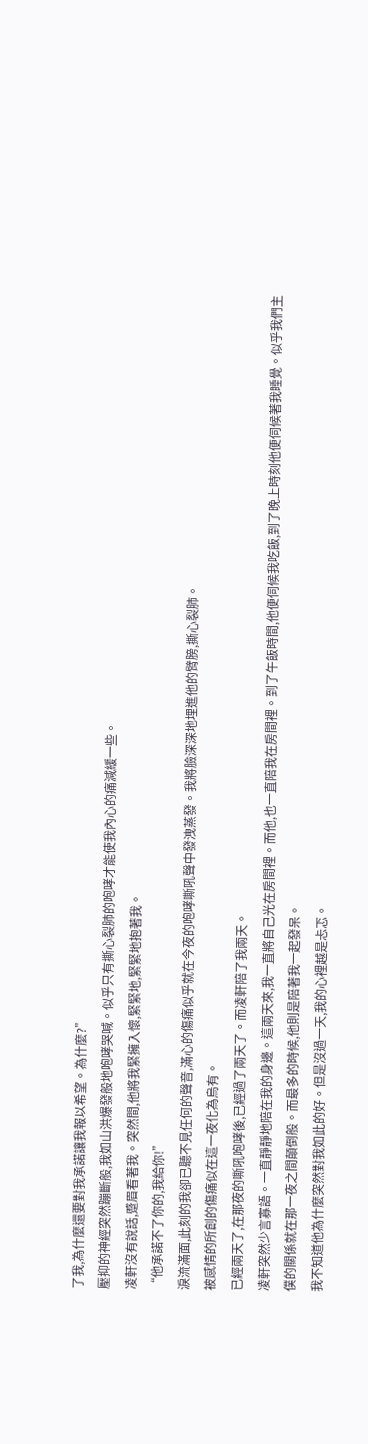了我,為什麼還要對我承諾讓我報以希望。為什麼?”
壓抑的神經突然蹦斷般,我如山洪爆發般地咆哮哭喊。似乎只有撕心裂肺的咆哮才能使我內心的痛減緩一些。
凌軒沒有說話,蹙眉看著我。突然間,他將我緊擁入懷,緊緊地,緊緊地抱著我。
“他承諾不了你的,我給你!”
淚流滿面,此刻的我卻已聽不見任何的聲音,滿心的傷痛似乎就在今夜的咆哮嘶吼聲中發洩蒸發。我將臉深深地埋進他的臂膀,撕心裂肺。
被感情的所創的傷痛似在這一夜化為烏有。
已經兩天了,在那夜的嘶吼咆哮後,已經過了兩天了。而凌軒陪了我兩天。
凌軒突然少言寡語。一直靜靜地陪在我的身邊。這兩天來,我一直將自己光在房間裡。而他,也一直陪我在房間裡。到了午飯時間,他便伺候我吃飯,到了晚上時刻他便伺候著我睡覺。似乎我們主僕的關係就在那一夜之間顛倒般。而最多的時候,他則是陪著我一起發呆。
我不知道他為什麼突然對我如此的好。但是沒過一天,我的心裡越是忐忑。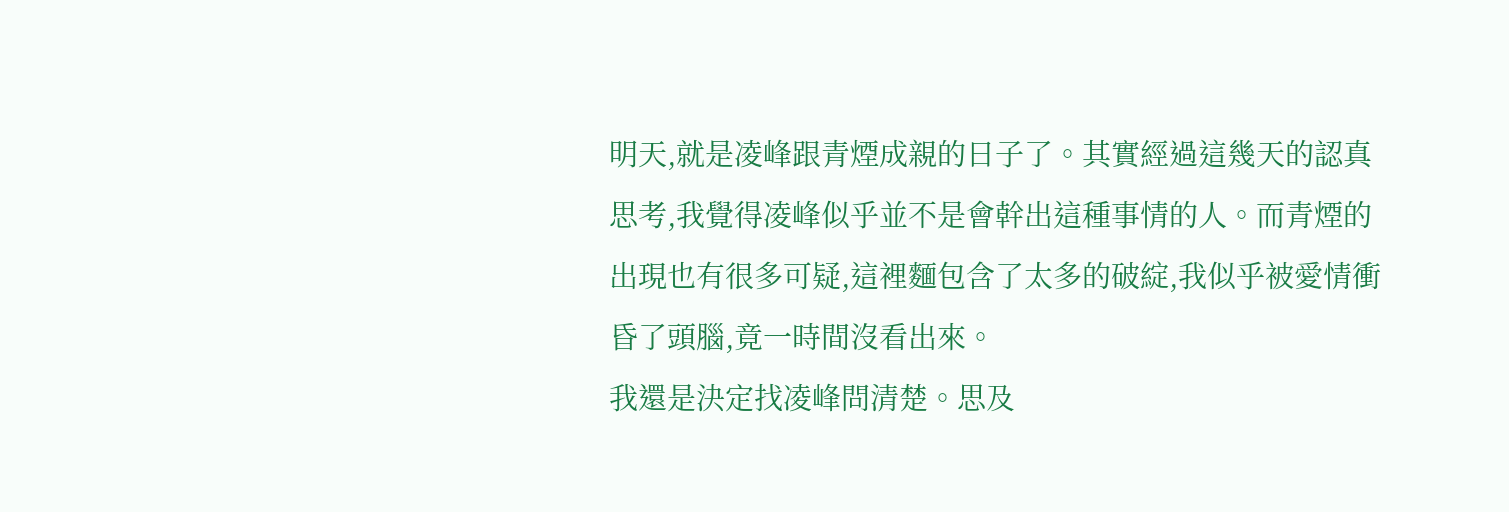明天,就是凌峰跟青煙成親的日子了。其實經過這幾天的認真思考,我覺得凌峰似乎並不是會幹出這種事情的人。而青煙的出現也有很多可疑,這裡麵包含了太多的破綻,我似乎被愛情衝昏了頭腦,竟一時間沒看出來。
我還是決定找凌峰問清楚。思及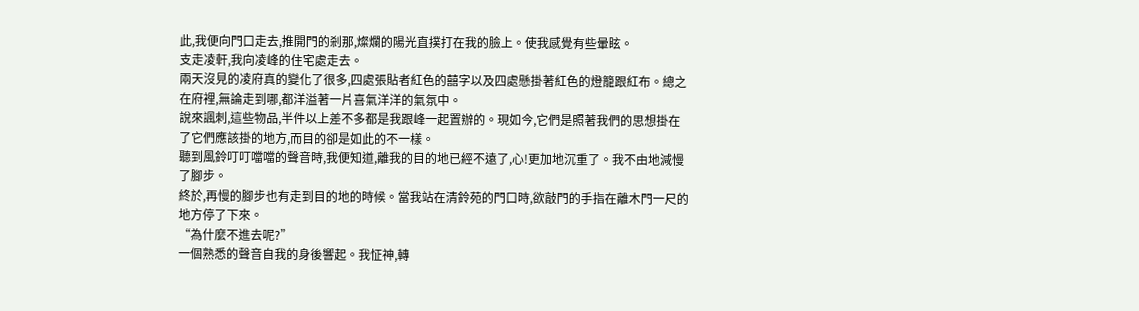此,我便向門口走去,推開門的剎那,燦爛的陽光直撲打在我的臉上。使我感覺有些暈眩。
支走凌軒,我向凌峰的住宅處走去。
兩天沒見的凌府真的變化了很多,四處張貼者紅色的囍字以及四處懸掛著紅色的燈籠跟紅布。總之在府裡,無論走到哪,都洋溢著一片喜氣洋洋的氣氛中。
說來諷刺,這些物品,半件以上差不多都是我跟峰一起置辦的。現如今,它們是照著我們的思想掛在了它們應該掛的地方,而目的卻是如此的不一樣。
聽到風鈴叮叮噹噹的聲音時,我便知道,離我的目的地已經不遠了,心!更加地沉重了。我不由地減慢了腳步。
終於,再慢的腳步也有走到目的地的時候。當我站在清鈴苑的門口時,欲敲門的手指在離木門一尺的地方停了下來。
“為什麼不進去呢?”
一個熟悉的聲音自我的身後響起。我怔神,轉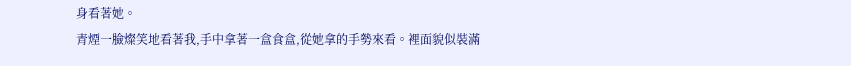身看著她。
青煙一臉燦笑地看著我,手中拿著一盒食盒,從她拿的手勢來看。裡面貌似裝滿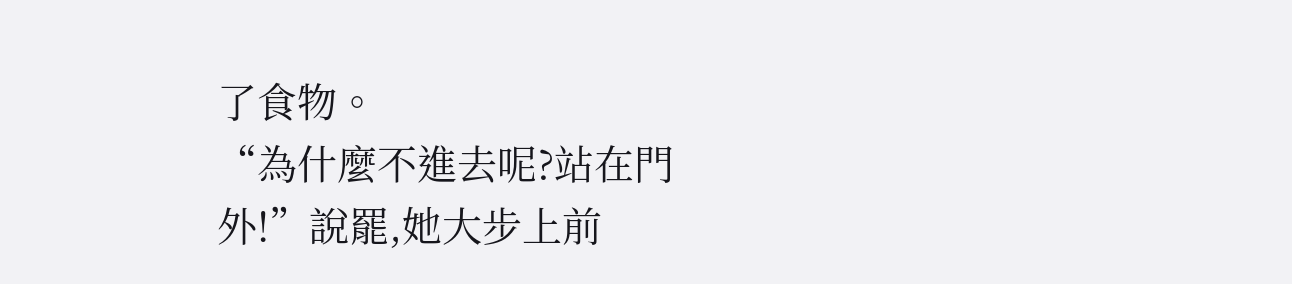了食物。
“為什麼不進去呢?站在門外!”說罷,她大步上前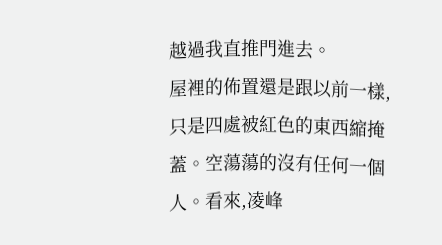越過我直推門進去。
屋裡的佈置還是跟以前一樣,只是四處被紅色的東西縮掩蓋。空蕩蕩的沒有任何一個人。看來,凌峰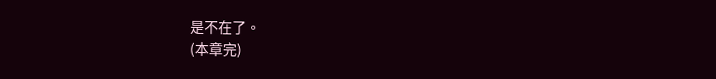是不在了。
(本章完)